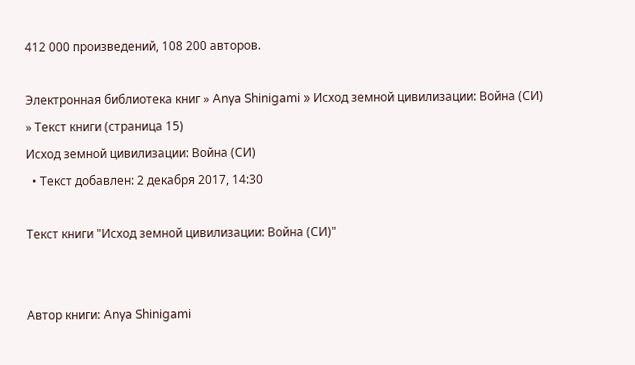412 000 произведений, 108 200 авторов.

Электронная библиотека книг » Anya Shinigami » Исход земной цивилизации: Война (СИ) » Текст книги (страница 15)
Исход земной цивилизации: Война (СИ)
  • Текст добавлен: 2 декабря 2017, 14:30

Текст книги "Исход земной цивилизации: Война (СИ)"


Автор книги: Anya Shinigami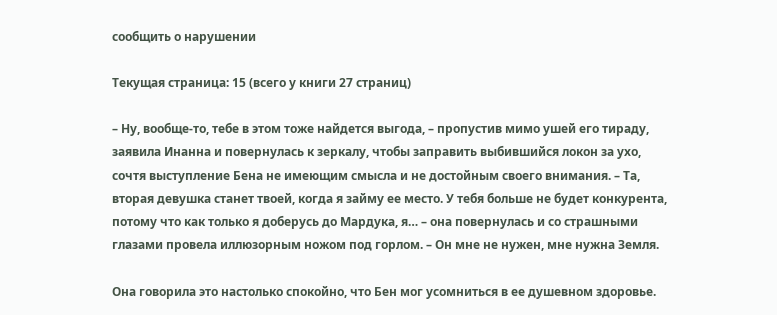сообщить о нарушении

Текущая страница: 15 (всего у книги 27 страниц)

– Ну, вообще-то, тебе в этом тоже найдется выгода, – пропустив мимо ушей его тираду, заявила Инанна и повернулась к зеркалу, чтобы заправить выбившийся локон за ухо, сочтя выступление Бена не имеющим смысла и не достойным своего внимания. – Та, вторая девушка станет твоей, когда я займу ее место. У тебя больше не будет конкурента, потому что как только я доберусь до Мардука, я… – она повернулась и со страшными глазами провела иллюзорным ножом под горлом. – Он мне не нужен, мне нужна Земля.

Она говорила это настолько спокойно, что Бен мог усомниться в ее душевном здоровье.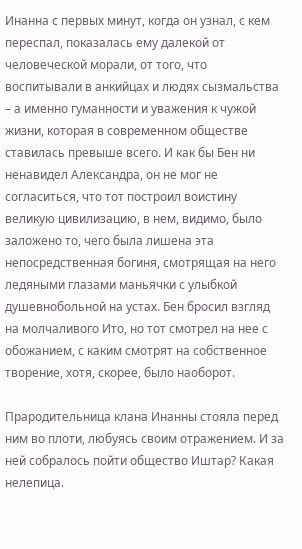Инанна с первых минут, когда он узнал, с кем переспал, показалась ему далекой от человеческой морали, от того, что воспитывали в анкийцах и людях сызмальства – а именно гуманности и уважения к чужой жизни, которая в современном обществе ставилась превыше всего. И как бы Бен ни ненавидел Александра, он не мог не согласиться, что тот построил воистину великую цивилизацию, в нем, видимо, было заложено то, чего была лишена эта непосредственная богиня, смотрящая на него ледяными глазами маньячки с улыбкой душевнобольной на устах. Бен бросил взгляд на молчаливого Ито, но тот смотрел на нее с обожанием, с каким смотрят на собственное творение, хотя, скорее, было наоборот.

Прародительница клана Инанны стояла перед ним во плоти, любуясь своим отражением. И за ней собралось пойти общество Иштар? Какая нелепица.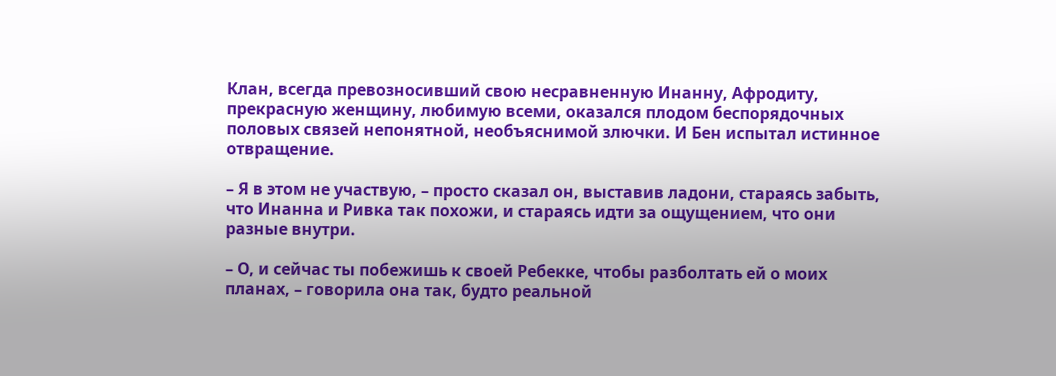Клан, всегда превозносивший свою несравненную Инанну, Афродиту, прекрасную женщину, любимую всеми, оказался плодом беспорядочных половых связей непонятной, необъяснимой злючки. И Бен испытал истинное отвращение.

– Я в этом не участвую, – просто сказал он, выставив ладони, стараясь забыть, что Инанна и Ривка так похожи, и стараясь идти за ощущением, что они разные внутри.

– О, и сейчас ты побежишь к своей Ребекке, чтобы разболтать ей о моих планах, – говорила она так, будто реальной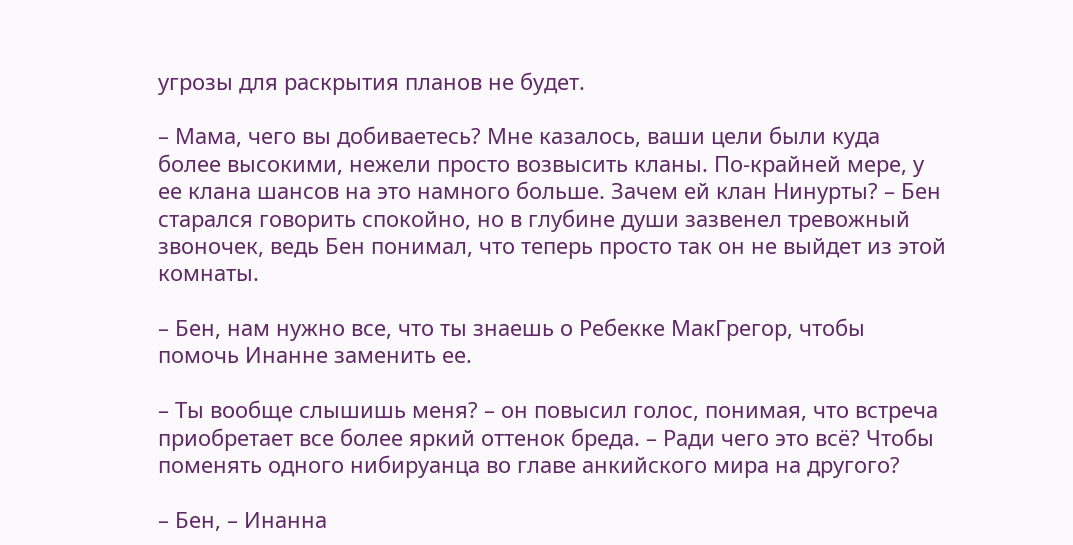угрозы для раскрытия планов не будет.

– Мама, чего вы добиваетесь? Мне казалось, ваши цели были куда более высокими, нежели просто возвысить кланы. По-крайней мере, у ее клана шансов на это намного больше. Зачем ей клан Нинурты? – Бен старался говорить спокойно, но в глубине души зазвенел тревожный звоночек, ведь Бен понимал, что теперь просто так он не выйдет из этой комнаты.

– Бен, нам нужно все, что ты знаешь о Ребекке МакГрегор, чтобы помочь Инанне заменить ее.

– Ты вообще слышишь меня? – он повысил голос, понимая, что встреча приобретает все более яркий оттенок бреда. – Ради чего это всё? Чтобы поменять одного нибируанца во главе анкийского мира на другого?

– Бен, – Инанна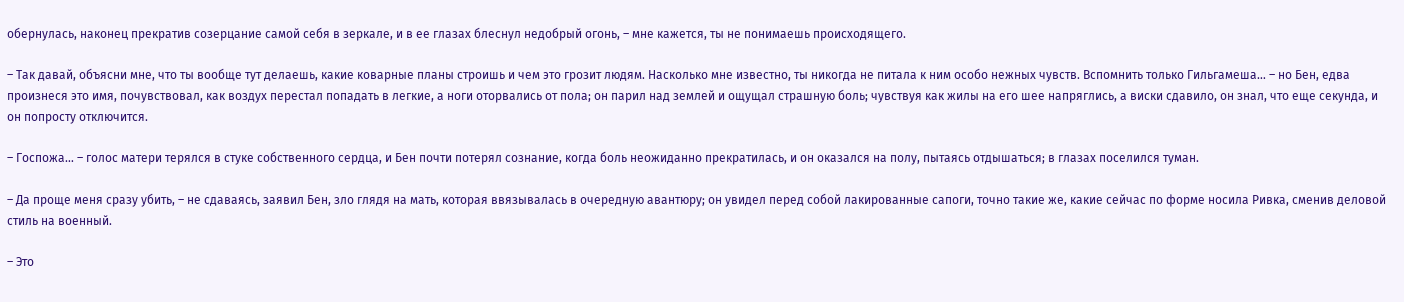обернулась, наконец прекратив созерцание самой себя в зеркале, и в ее глазах блеснул недобрый огонь, – мне кажется, ты не понимаешь происходящего.

– Так давай, объясни мне, что ты вообще тут делаешь, какие коварные планы строишь и чем это грозит людям. Насколько мне известно, ты никогда не питала к ним особо нежных чувств. Вспомнить только Гильгамеша… – но Бен, едва произнеся это имя, почувствовал, как воздух перестал попадать в легкие, а ноги оторвались от пола; он парил над землей и ощущал страшную боль; чувствуя как жилы на его шее напряглись, а виски сдавило, он знал, что еще секунда, и он попросту отключится.

– Госпожа… – голос матери терялся в стуке собственного сердца, и Бен почти потерял сознание, когда боль неожиданно прекратилась, и он оказался на полу, пытаясь отдышаться; в глазах поселился туман.

– Да проще меня сразу убить, – не сдаваясь, заявил Бен, зло глядя на мать, которая ввязывалась в очередную авантюру; он увидел перед собой лакированные сапоги, точно такие же, какие сейчас по форме носила Ривка, сменив деловой стиль на военный.

– Это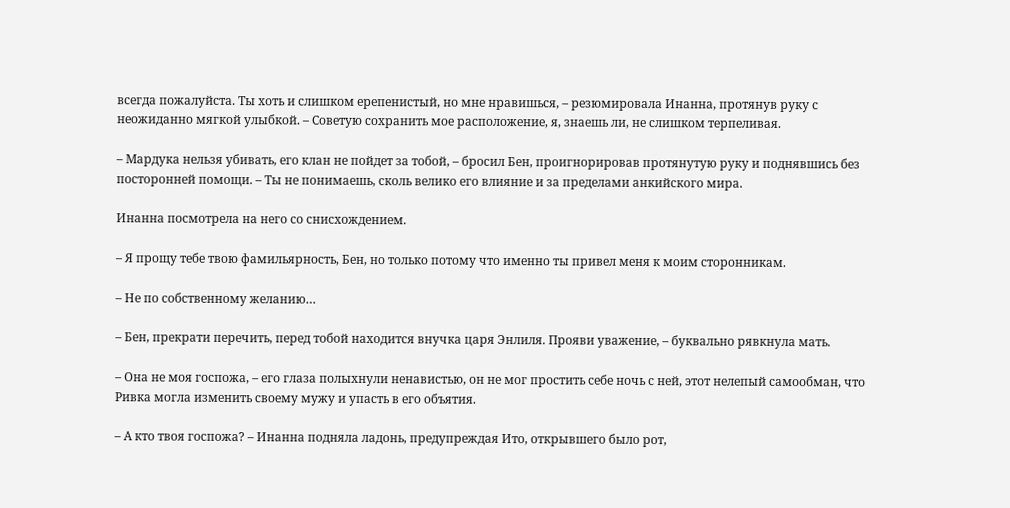всегда пожалуйста. Ты хоть и слишком ерепенистый, но мне нравишься, – резюмировала Инанна, протянув руку с неожиданно мягкой улыбкой. – Советую сохранить мое расположение, я, знаешь ли, не слишком терпеливая.

– Мардука нельзя убивать, его клан не пойдет за тобой, – бросил Бен, проигнорировав протянутую руку и поднявшись без посторонней помощи. – Ты не понимаешь, сколь велико его влияние и за пределами анкийского мира.

Инанна посмотрела на него со снисхождением.

– Я прощу тебе твою фамильярность, Бен, но только потому что именно ты привел меня к моим сторонникам.

– Не по собственному желанию…

– Бен, прекрати перечить, перед тобой находится внучка царя Энлиля. Прояви уважение, – буквально рявкнула мать.

– Она не моя госпожа, – его глаза полыхнули ненавистью, он не мог простить себе ночь с ней, этот нелепый самообман, что Ривка могла изменить своему мужу и упасть в его объятия.

– А кто твоя госпожа? – Инанна подняла ладонь, предупреждая Ито, открывшего было рот,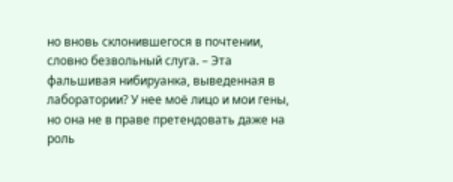но вновь склонившегося в почтении, словно безвольный слуга. – Эта фальшивая нибируанка, выведенная в лаборатории? У нее моё лицо и мои гены, но она не в праве претендовать даже на роль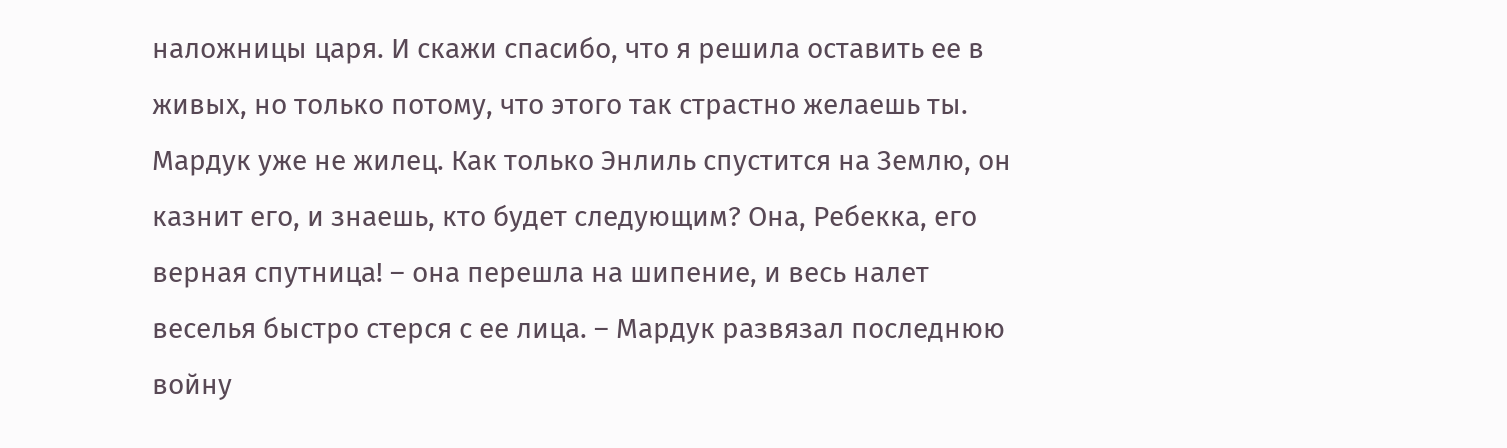наложницы царя. И скажи спасибо, что я решила оставить ее в живых, но только потому, что этого так страстно желаешь ты. Мардук уже не жилец. Как только Энлиль спустится на Землю, он казнит его, и знаешь, кто будет следующим? Она, Ребекка, его верная спутница! – она перешла на шипение, и весь налет веселья быстро стерся с ее лица. – Мардук развязал последнюю войну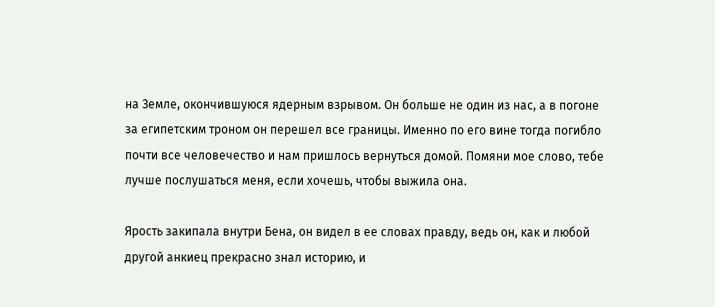на Земле, окончившуюся ядерным взрывом. Он больше не один из нас, а в погоне за египетским троном он перешел все границы. Именно по его вине тогда погибло почти все человечество и нам пришлось вернуться домой. Помяни мое слово, тебе лучше послушаться меня, если хочешь, чтобы выжила она.

Ярость закипала внутри Бена, он видел в ее словах правду, ведь он, как и любой другой анкиец прекрасно знал историю, и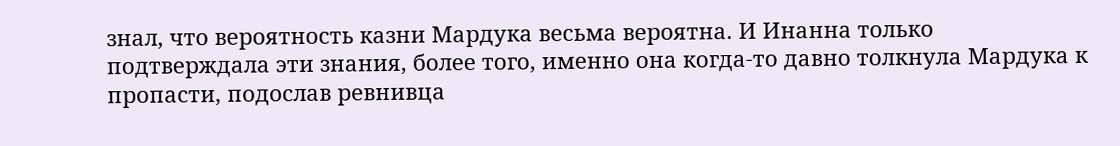знал, что вероятность казни Мардука весьма вероятна. И Инанна только подтверждала эти знания, более того, именно она когда-то давно толкнула Мардука к пропасти, подослав ревнивца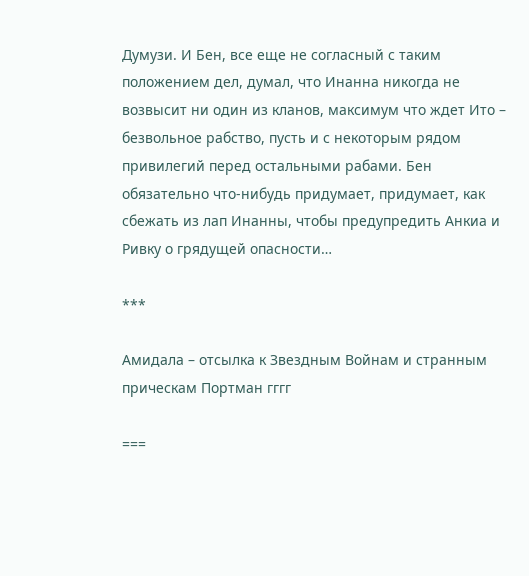Думузи. И Бен, все еще не согласный с таким положением дел, думал, что Инанна никогда не возвысит ни один из кланов, максимум что ждет Ито – безвольное рабство, пусть и с некоторым рядом привилегий перед остальными рабами. Бен обязательно что-нибудь придумает, придумает, как сбежать из лап Инанны, чтобы предупредить Анкиа и Ривку о грядущей опасности…

***

Амидала – отсылка к Звездным Войнам и странным прическам Портман гггг

===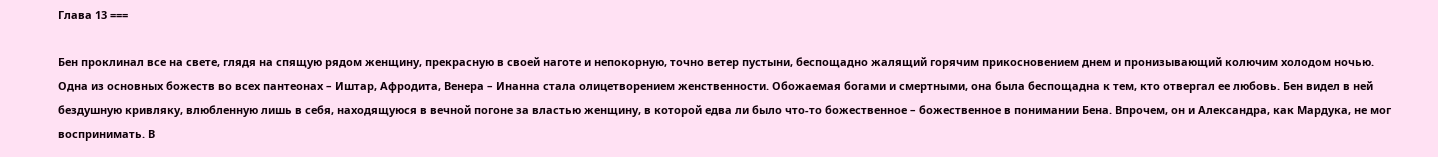Глава 13 ===

Бен проклинал все на свете, глядя на спящую рядом женщину, прекрасную в своей наготе и непокорную, точно ветер пустыни, беспощадно жалящий горячим прикосновением днем и пронизывающий колючим холодом ночью. Одна из основных божеств во всех пантеонах – Иштар, Афродита, Венера – Инанна стала олицетворением женственности. Обожаемая богами и смертными, она была беспощадна к тем, кто отвергал ее любовь. Бен видел в ней бездушную кривляку, влюбленную лишь в себя, находящуюся в вечной погоне за властью женщину, в которой едва ли было что-то божественное – божественное в понимании Бена. Впрочем, он и Александра, как Мардука, не мог воспринимать. В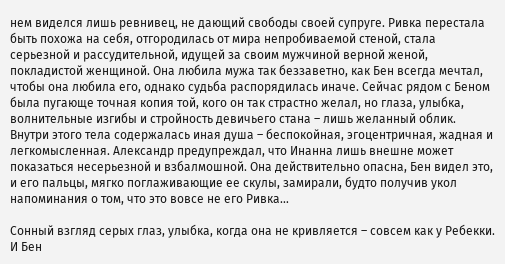нем виделся лишь ревнивец, не дающий свободы своей супруге. Ривка перестала быть похожа на себя, отгородилась от мира непробиваемой стеной, стала серьезной и рассудительной, идущей за своим мужчиной верной женой, покладистой женщиной. Она любила мужа так беззаветно, как Бен всегда мечтал, чтобы она любила его, однако судьба распорядилась иначе. Сейчас рядом с Беном была пугающе точная копия той, кого он так страстно желал, но глаза, улыбка, волнительные изгибы и стройность девичьего стана – лишь желанный облик. Внутри этого тела содержалась иная душа – беспокойная, эгоцентричная, жадная и легкомысленная. Александр предупреждал, что Инанна лишь внешне может показаться несерьезной и взбалмошной. Она действительно опасна, Бен видел это, и его пальцы, мягко поглаживающие ее скулы, замирали, будто получив укол напоминания о том, что это вовсе не его Ривка…

Сонный взгляд серых глаз, улыбка, когда она не кривляется – совсем как у Ребекки. И Бен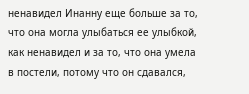ненавидел Инанну еще больше за то, что она могла улыбаться ее улыбкой, как ненавидел и за то, что она умела в постели, потому что он сдавался,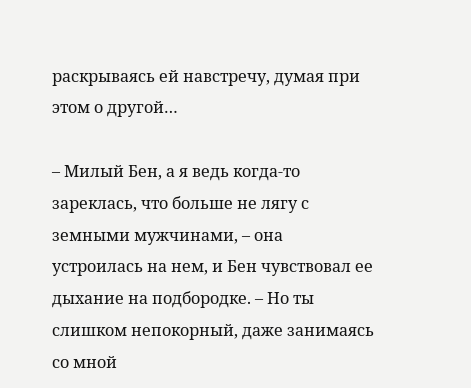раскрываясь ей навстречу, думая при этом о другой…

– Милый Бен, а я ведь когда-то зареклась, что больше не лягу с земными мужчинами, – она устроилась на нем, и Бен чувствовал ее дыхание на подбородке. – Но ты слишком непокорный, даже занимаясь со мной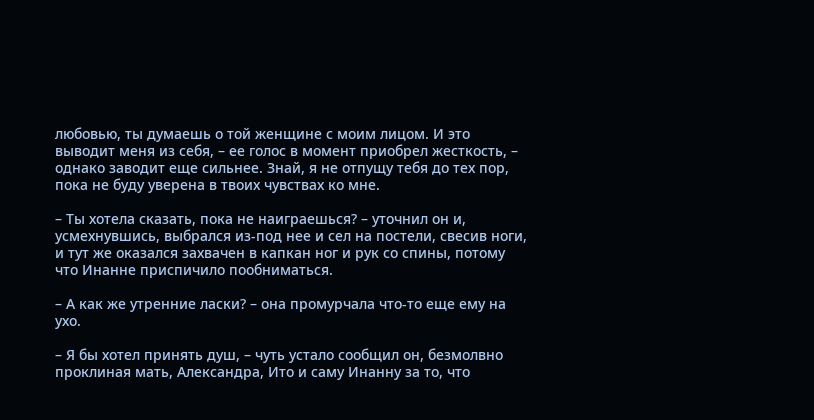любовью, ты думаешь о той женщине с моим лицом. И это выводит меня из себя, – ее голос в момент приобрел жесткость, – однако заводит еще сильнее. Знай, я не отпущу тебя до тех пор, пока не буду уверена в твоих чувствах ко мне.

– Ты хотела сказать, пока не наиграешься? – уточнил он и, усмехнувшись, выбрался из-под нее и сел на постели, свесив ноги, и тут же оказался захвачен в капкан ног и рук со спины, потому что Инанне приспичило пообниматься.

– А как же утренние ласки? – она промурчала что-то еще ему на ухо.

– Я бы хотел принять душ, – чуть устало сообщил он, безмолвно проклиная мать, Александра, Ито и саму Инанну за то, что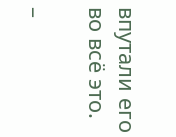впутали его во всё это.

–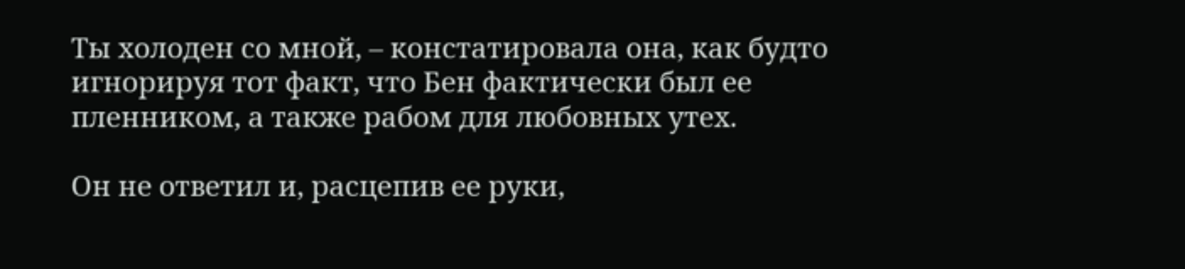Ты холоден со мной, – констатировала она, как будто игнорируя тот факт, что Бен фактически был ее пленником, а также рабом для любовных утех.

Он не ответил и, расцепив ее руки,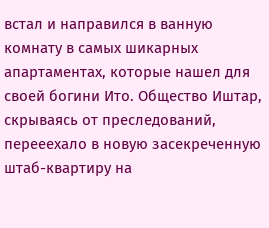встал и направился в ванную комнату в самых шикарных апартаментах, которые нашел для своей богини Ито. Общество Иштар, скрываясь от преследований, перееехало в новую засекреченную штаб-квартиру на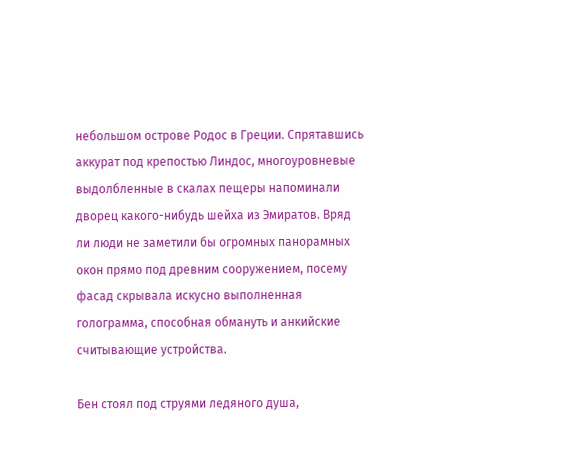небольшом острове Родос в Греции. Спрятавшись аккурат под крепостью Линдос, многоуровневые выдолбленные в скалах пещеры напоминали дворец какого-нибудь шейха из Эмиратов. Вряд ли люди не заметили бы огромных панорамных окон прямо под древним сооружением, посему фасад скрывала искусно выполненная голограмма, способная обмануть и анкийские считывающие устройства.

Бен стоял под струями ледяного душа,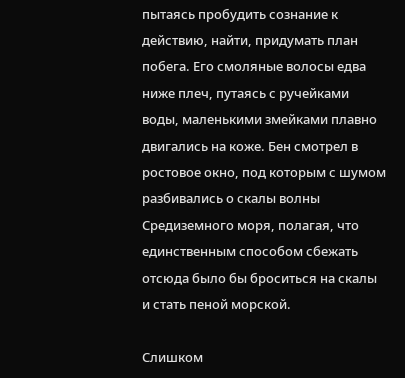пытаясь пробудить сознание к действию, найти, придумать план побега. Его смоляные волосы едва ниже плеч, путаясь с ручейками воды, маленькими змейками плавно двигались на коже. Бен смотрел в ростовое окно, под которым с шумом разбивались о скалы волны Средиземного моря, полагая, что единственным способом сбежать отсюда было бы броситься на скалы и стать пеной морской.

Слишком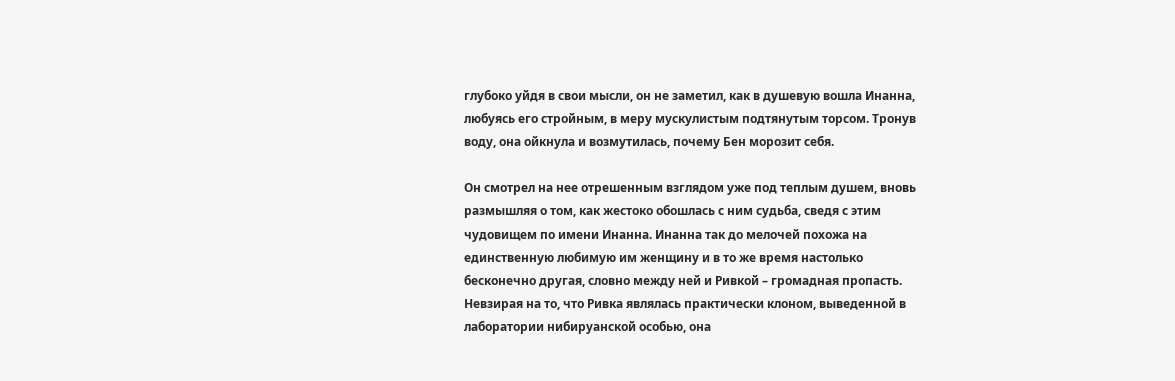глубоко уйдя в свои мысли, он не заметил, как в душевую вошла Инанна, любуясь его стройным, в меру мускулистым подтянутым торсом. Тронув воду, она ойкнула и возмутилась, почему Бен морозит себя.

Он смотрел на нее отрешенным взглядом уже под теплым душем, вновь размышляя о том, как жестоко обошлась с ним судьба, сведя с этим чудовищем по имени Инанна. Инанна так до мелочей похожа на единственную любимую им женщину и в то же время настолько бесконечно другая, словно между ней и Ривкой – громадная пропасть. Невзирая на то, что Ривка являлась практически клоном, выведенной в лаборатории нибируанской особью, она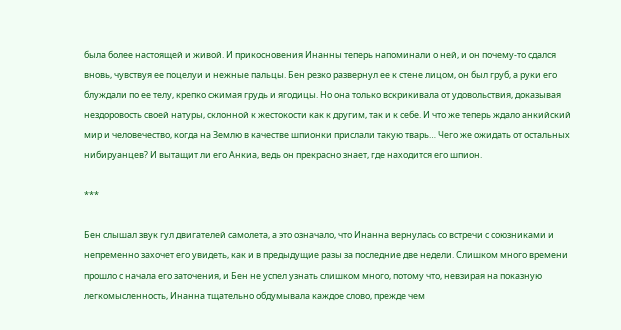была более настоящей и живой. И прикосновения Инанны теперь напоминали о ней, и он почему-то сдался вновь, чувствуя ее поцелуи и нежные пальцы. Бен резко развернул ее к стене лицом, он был груб, а руки его блуждали по ее телу, крепко сжимая грудь и ягодицы. Но она только вскрикивала от удовольствия, доказывая нездоровость своей натуры, склонной к жестокости как к другим, так и к себе. И что же теперь ждало анкийский мир и человечество, когда на Землю в качестве шпионки прислали такую тварь… Чего же ожидать от остальных нибируанцев? И вытащит ли его Анкиа, ведь он прекрасно знает, где находится его шпион.

***

Бен слышал звук гул двигателей самолета, а это означало, что Инанна вернулась со встречи с союзниками и непременно захочет его увидеть, как и в предыдущие разы за последние две недели. Слишком много времени прошло с начала его заточения, и Бен не успел узнать слишком много, потому что, невзирая на показную легкомысленность, Инанна тщательно обдумывала каждое слово, прежде чем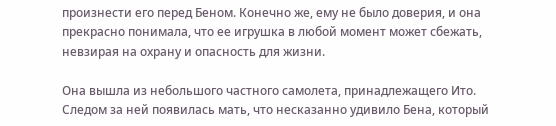произнести его перед Беном. Конечно же, ему не было доверия, и она прекрасно понимала, что ее игрушка в любой момент может сбежать, невзирая на охрану и опасность для жизни.

Она вышла из небольшого частного самолета, принадлежащего Ито. Следом за ней появилась мать, что несказанно удивило Бена, который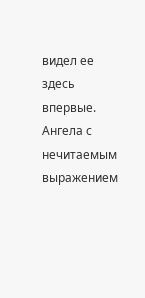видел ее здесь впервые. Ангела с нечитаемым выражением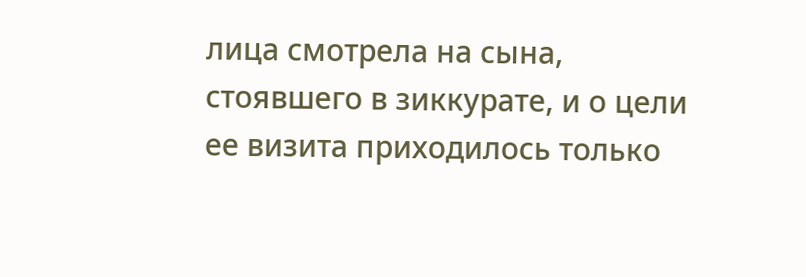лица смотрела на сына, стоявшего в зиккурате, и о цели ее визита приходилось только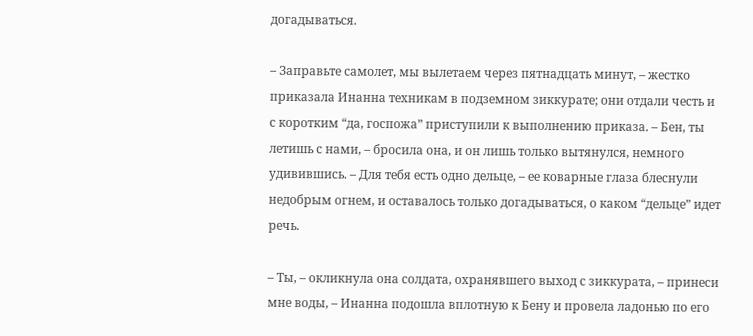догадываться.

– Заправьте самолет, мы вылетаем через пятнадцать минут, – жестко приказала Инанна техникам в подземном зиккурате; они отдали честь и с коротким “да, госпожа” приступили к выполнению приказа. – Бен, ты летишь с нами, – бросила она, и он лишь только вытянулся, немного удивившись. – Для тебя есть одно дельце, – ее коварные глаза блеснули недобрым огнем, и оставалось только догадываться, о каком “дельце” идет речь.

– Ты, – окликнула она солдата, охранявшего выход с зиккурата, – принеси мне воды, – Инанна подошла вплотную к Бену и провела ладонью по его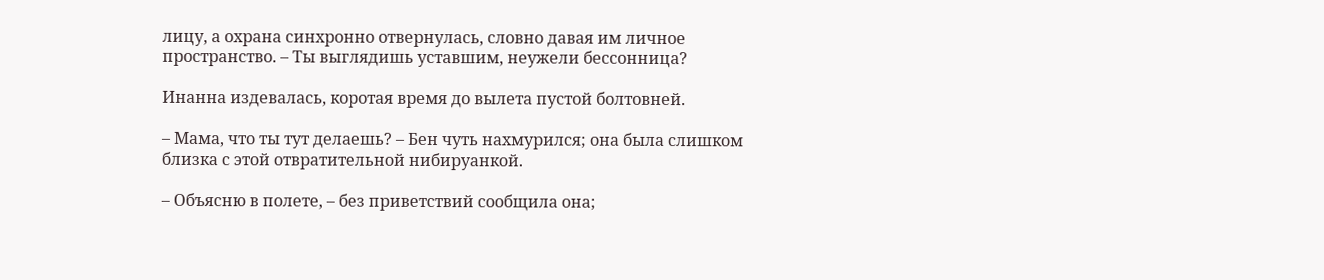лицу, а охрана синхронно отвернулась, словно давая им личное пространство. – Ты выглядишь уставшим, неужели бессонница?

Инанна издевалась, коротая время до вылета пустой болтовней.

– Мама, что ты тут делаешь? – Бен чуть нахмурился; она была слишком близка с этой отвратительной нибируанкой.

– Объясню в полете, – без приветствий сообщила она;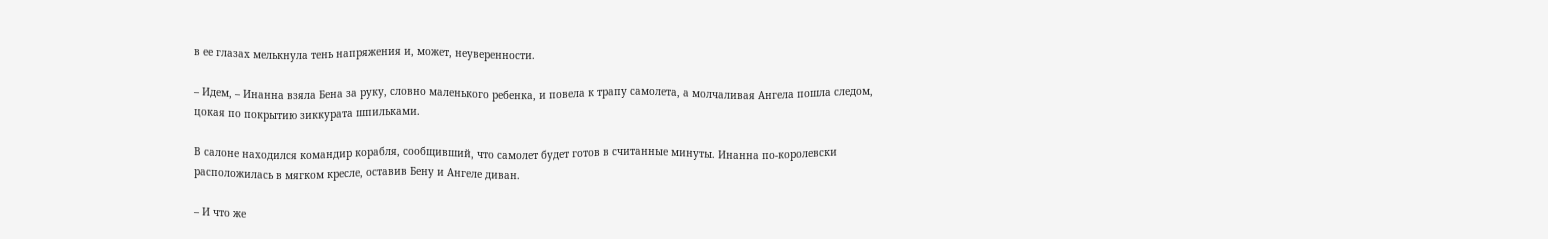в ее глазах мелькнула тень напряжения и, может, неуверенности.

– Идем, – Инанна взяла Бена за руку, словно маленького ребенка, и повела к трапу самолета, а молчаливая Ангела пошла следом, цокая по покрытию зиккурата шпильками.

В салоне находился командир корабля, сообщивший, что самолет будет готов в считанные минуты. Инанна по-королевски расположилась в мягком кресле, оставив Бену и Ангеле диван.

– И что же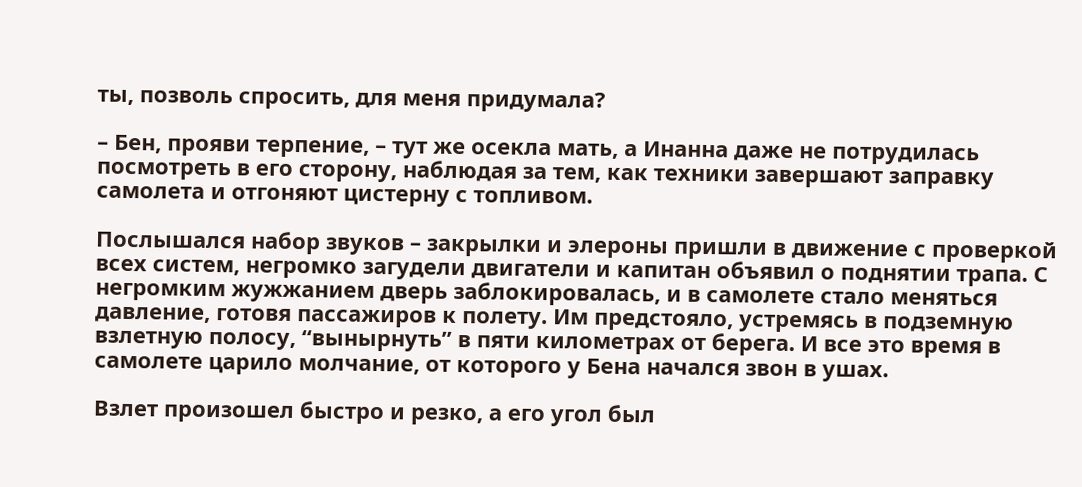ты, позволь спросить, для меня придумала?

– Бен, прояви терпение, – тут же осекла мать, а Инанна даже не потрудилась посмотреть в его сторону, наблюдая за тем, как техники завершают заправку самолета и отгоняют цистерну с топливом.

Послышался набор звуков – закрылки и элероны пришли в движение с проверкой всех систем, негромко загудели двигатели и капитан объявил о поднятии трапа. С негромким жужжанием дверь заблокировалась, и в самолете стало меняться давление, готовя пассажиров к полету. Им предстояло, устремясь в подземную взлетную полосу, “вынырнуть” в пяти километрах от берега. И все это время в самолете царило молчание, от которого у Бена начался звон в ушах.

Взлет произошел быстро и резко, а его угол был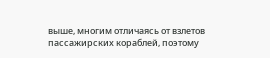выше, многим отличаясь от взлетов пассажирских кораблей, поэтому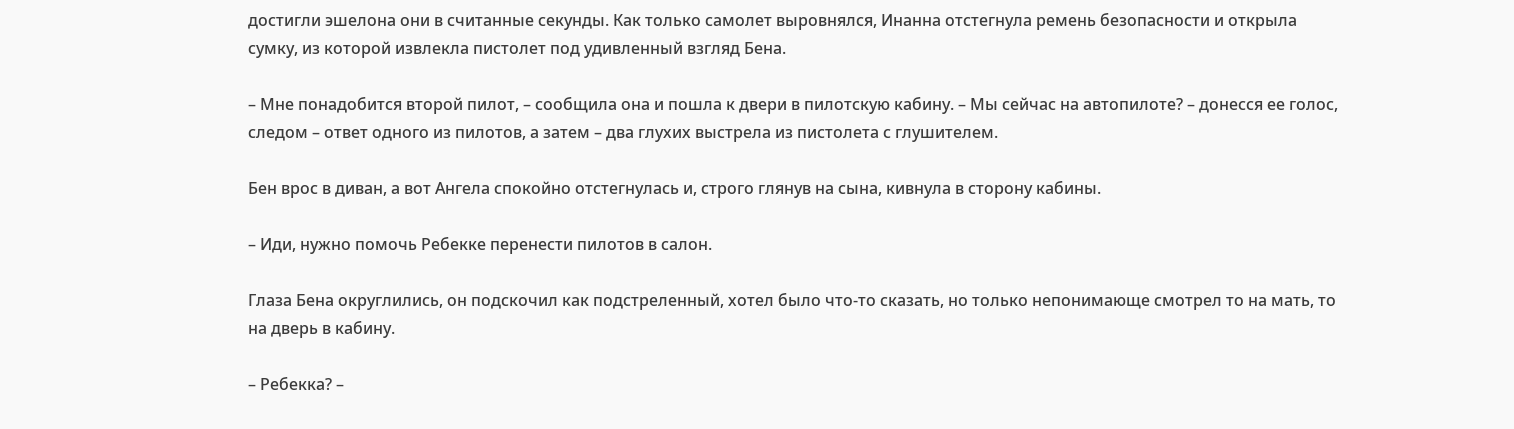достигли эшелона они в считанные секунды. Как только самолет выровнялся, Инанна отстегнула ремень безопасности и открыла сумку, из которой извлекла пистолет под удивленный взгляд Бена.

– Мне понадобится второй пилот, – сообщила она и пошла к двери в пилотскую кабину. – Мы сейчас на автопилоте? – донесся ее голос, следом – ответ одного из пилотов, а затем – два глухих выстрела из пистолета с глушителем.

Бен врос в диван, а вот Ангела спокойно отстегнулась и, строго глянув на сына, кивнула в сторону кабины.

– Иди, нужно помочь Ребекке перенести пилотов в салон.

Глаза Бена округлились, он подскочил как подстреленный, хотел было что-то сказать, но только непонимающе смотрел то на мать, то на дверь в кабину.

– Ребекка? –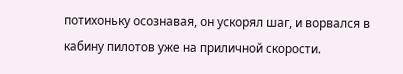потихоньку осознавая, он ускорял шаг, и ворвался в кабину пилотов уже на приличной скорости.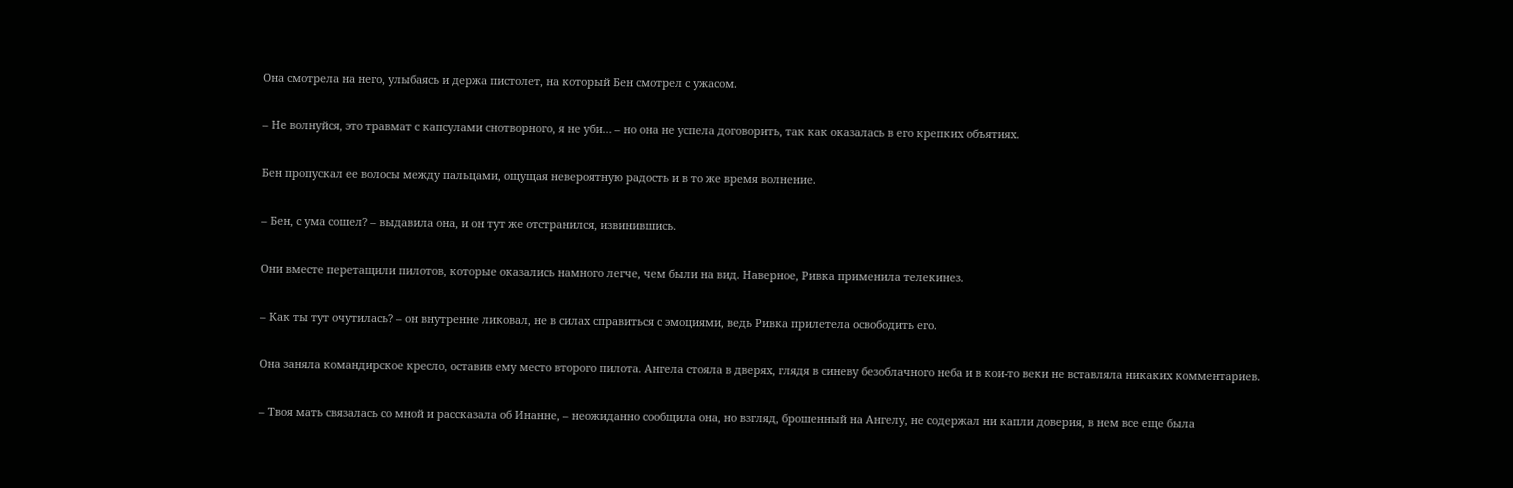Она смотрела на него, улыбаясь и держа пистолет, на который Бен смотрел с ужасом.

– Не волнуйся, это травмат с капсулами снотворного, я не уби… – но она не успела договорить, так как оказалась в его крепких объятиях.

Бен пропускал ее волосы между пальцами, ощущая невероятную радость и в то же время волнение.

– Бен, с ума сошел? – выдавила она, и он тут же отстранился, извинившись.

Они вместе перетащили пилотов, которые оказались намного легче, чем были на вид. Наверное, Ривка применила телекинез.

– Как ты тут очутилась? – он внутренне ликовал, не в силах справиться с эмоциями, ведь Ривка прилетела освободить его.

Она заняла командирское кресло, оставив ему место второго пилота. Ангела стояла в дверях, глядя в синеву безоблачного неба и в кои-то веки не вставляла никаких комментариев.

– Твоя мать связалась со мной и рассказала об Инанне, – неожиданно сообщила она, но взгляд, брошенный на Ангелу, не содержал ни капли доверия, в нем все еще была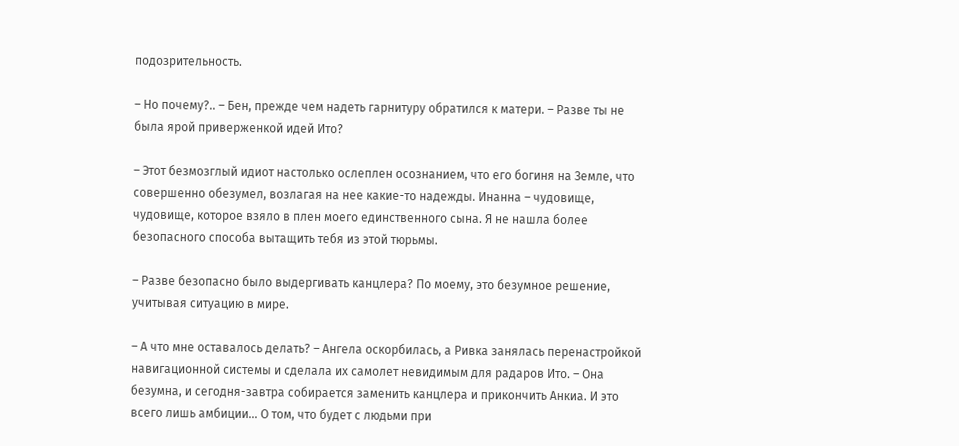подозрительность.

– Но почему?.. – Бен, прежде чем надеть гарнитуру обратился к матери. – Разве ты не была ярой приверженкой идей Ито?

– Этот безмозглый идиот настолько ослеплен осознанием, что его богиня на Земле, что совершенно обезумел, возлагая на нее какие-то надежды. Инанна – чудовище, чудовище, которое взяло в плен моего единственного сына. Я не нашла более безопасного способа вытащить тебя из этой тюрьмы.

– Разве безопасно было выдергивать канцлера? По моему, это безумное решение, учитывая ситуацию в мире.

– А что мне оставалось делать? – Ангела оскорбилась, а Ривка занялась перенастройкой навигационной системы и сделала их самолет невидимым для радаров Ито. – Она безумна, и сегодня-завтра собирается заменить канцлера и прикончить Анкиа. И это всего лишь амбиции… О том, что будет с людьми при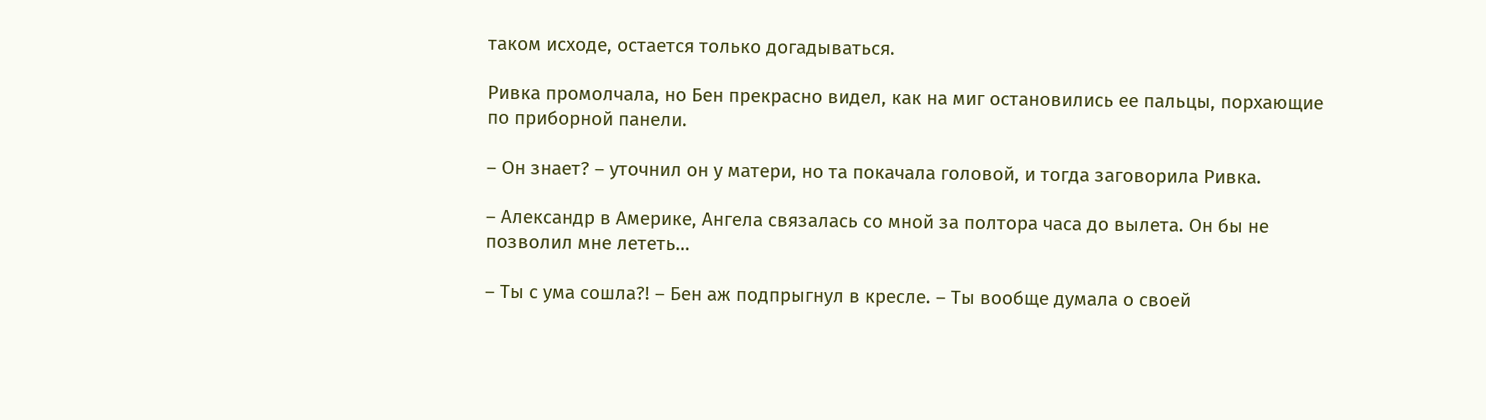таком исходе, остается только догадываться.

Ривка промолчала, но Бен прекрасно видел, как на миг остановились ее пальцы, порхающие по приборной панели.

– Он знает? – уточнил он у матери, но та покачала головой, и тогда заговорила Ривка.

– Александр в Америке, Ангела связалась со мной за полтора часа до вылета. Он бы не позволил мне лететь…

– Ты с ума сошла?! – Бен аж подпрыгнул в кресле. – Ты вообще думала о своей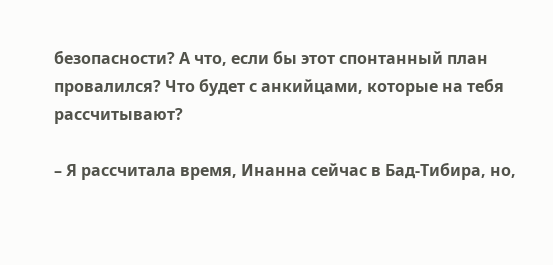безопасности? А что, если бы этот спонтанный план провалился? Что будет с анкийцами, которые на тебя рассчитывают?

– Я рассчитала время, Инанна сейчас в Бад-Тибира, но,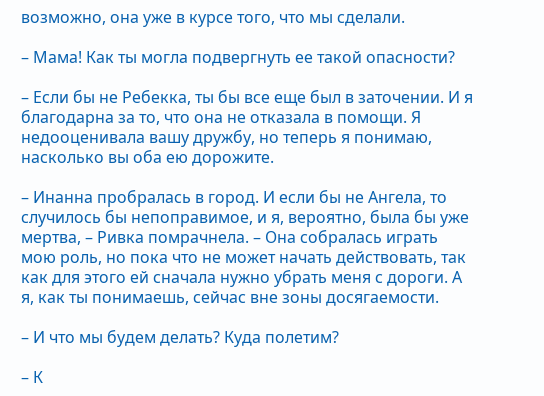возможно, она уже в курсе того, что мы сделали.

– Мама! Как ты могла подвергнуть ее такой опасности?

– Если бы не Ребекка, ты бы все еще был в заточении. И я благодарна за то, что она не отказала в помощи. Я недооценивала вашу дружбу, но теперь я понимаю, насколько вы оба ею дорожите.

– Инанна пробралась в город. И если бы не Ангела, то случилось бы непоправимое, и я, вероятно, была бы уже мертва, – Ривка помрачнела. – Она собралась играть мою роль, но пока что не может начать действовать, так как для этого ей сначала нужно убрать меня с дороги. А я, как ты понимаешь, сейчас вне зоны досягаемости.

– И что мы будем делать? Куда полетим?

– К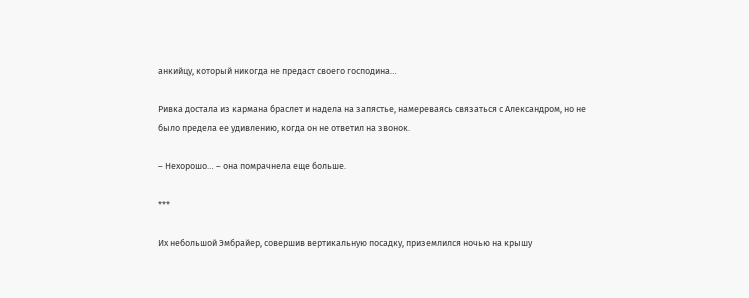анкийцу, который никогда не предаст своего господина…

Ривка достала из кармана браслет и надела на запястье, намереваясь связаться с Александром, но не было предела ее удивлению, когда он не ответил на звонок.

– Нехорошо… – она помрачнела еще больше.

***

Их небольшой Эмбрайер, совершив вертикальную посадку, приземлился ночью на крышу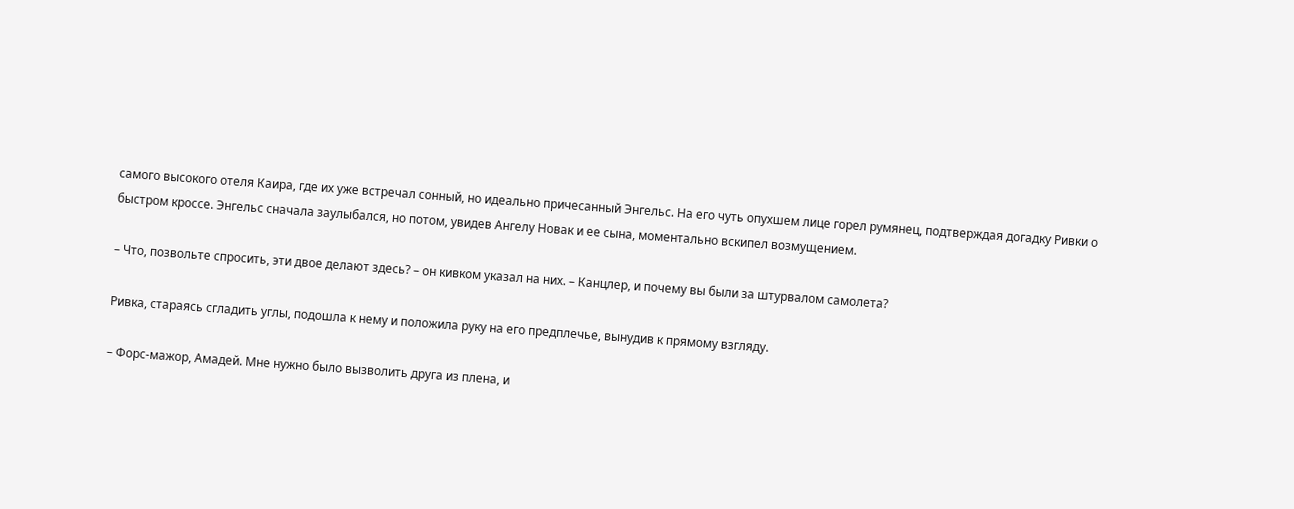самого высокого отеля Каира, где их уже встречал сонный, но идеально причесанный Энгельс. На его чуть опухшем лице горел румянец, подтверждая догадку Ривки о быстром кроссе. Энгельс сначала заулыбался, но потом, увидев Ангелу Новак и ее сына, моментально вскипел возмущением.

– Что, позвольте спросить, эти двое делают здесь? – он кивком указал на них. – Канцлер, и почему вы были за штурвалом самолета?

Ривка, стараясь сгладить углы, подошла к нему и положила руку на его предплечье, вынудив к прямому взгляду.

– Форс-мажор, Амадей. Мне нужно было вызволить друга из плена, и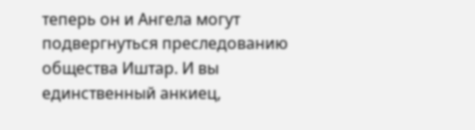теперь он и Ангела могут подвергнуться преследованию общества Иштар. И вы единственный анкиец,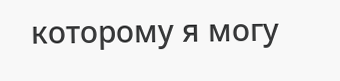которому я могу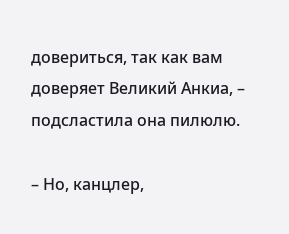довериться, так как вам доверяет Великий Анкиа, – подсластила она пилюлю.

– Но, канцлер,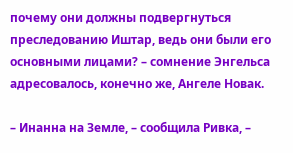почему они должны подвергнуться преследованию Иштар, ведь они были его основными лицами? – сомнение Энгельса адресовалось, конечно же, Ангеле Новак.

– Инанна на Земле, – сообщила Ривка, –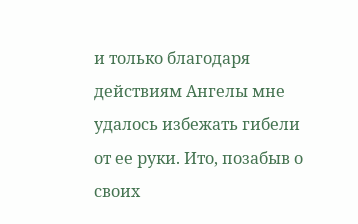и только благодаря действиям Ангелы мне удалось избежать гибели от ее руки. Ито, позабыв о своих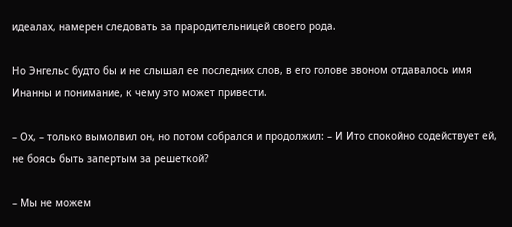идеалах, намерен следовать за прародительницей своего рода.

Но Энгельс будто бы и не слышал ее последних слов, в его голове звоном отдавалось имя Инанны и понимание, к чему это может привести.

– Ох, – только вымолвил он, но потом собрался и продолжил: – И Ито спокойно содействует ей, не боясь быть запертым за решеткой?

– Мы не можем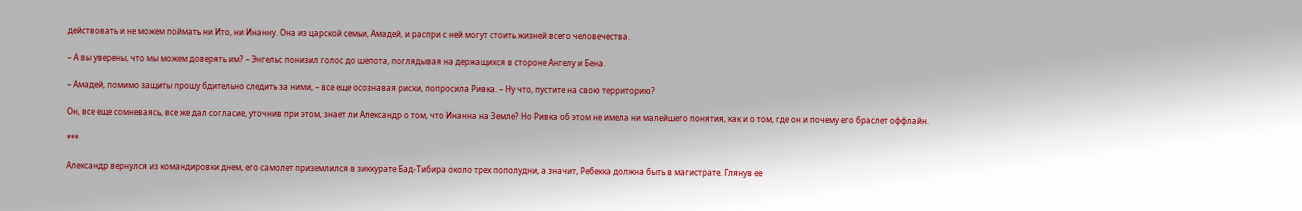действовать и не можем поймать ни Ито, ни Инанну. Она из царской семьи, Амадей, и распри с ней могут стоить жизней всего человечества.

– А вы уверены, что мы можем доверять им? – Энгельс понизил голос до шепота, поглядывая на держащихся в стороне Ангелу и Бена.

– Амадей, помимо защиты прошу бдительно следить за ними, – все еще осознавая риски, попросила Ривка. – Ну что, пустите на свою территорию?

Он, все еще сомневаясь, все же дал согласие, уточнив при этом, знает ли Александр о том, что Инанна на Земле? Но Ривка об этом не имела ни малейшего понятия, как и о том, где он и почему его браслет оффлайн.

***

Александр вернулся из командировки днем, его самолет приземлился в зиккурате Бад-Тибира около трех пополудни, а значит, Ребекка должна быть в магистрате. Глянув ее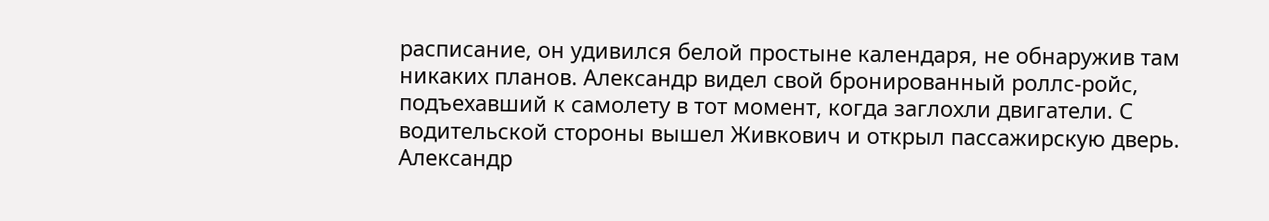расписание, он удивился белой простыне календаря, не обнаружив там никаких планов. Александр видел свой бронированный роллс-ройс, подъехавший к самолету в тот момент, когда заглохли двигатели. С водительской стороны вышел Живкович и открыл пассажирскую дверь. Александр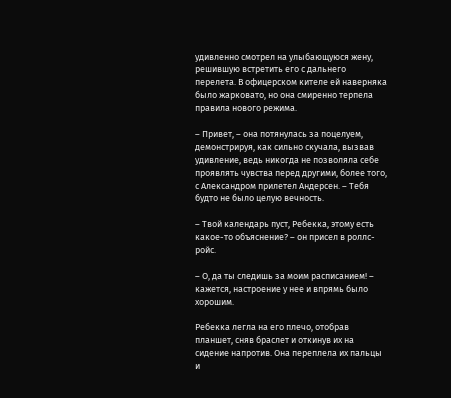удивленно смотрел на улыбающуюся жену, решившую встретить его с дальнего перелета. В офицерском кителе ей наверняка было жарковато, но она смиренно терпела правила нового режима.

– Привет, – она потянулась за поцелуем, демонстрируя, как сильно скучала, вызвав удивление, ведь никогда не позволяла себе проявлять чувства перед другими, более того, с Александром прилетел Андерсен. – Тебя будто не было целую вечность.

– Твой календарь пуст, Ребекка, этому есть какое-то объяснение? – он присел в роллс-ройс.

– О, да ты следишь за моим расписанием! – кажется, настроение у нее и впрямь было хорошим.

Ребекка легла на его плечо, отобрав планшет, сняв браслет и откинув их на сидение напротив. Она переплела их пальцы и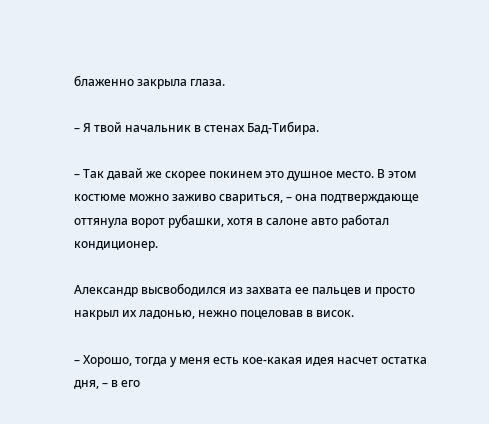блаженно закрыла глаза.

– Я твой начальник в стенах Бад-Тибира.

– Так давай же скорее покинем это душное место. В этом костюме можно заживо свариться, – она подтверждающе оттянула ворот рубашки, хотя в салоне авто работал кондиционер.

Александр высвободился из захвата ее пальцев и просто накрыл их ладонью, нежно поцеловав в висок.

– Хорошо, тогда у меня есть кое-какая идея насчет остатка дня, – в его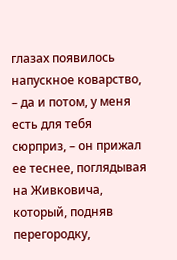глазах появилось напускное коварство, – да и потом, у меня есть для тебя сюрприз, – он прижал ее теснее, поглядывая на Живковича, который, подняв перегородку,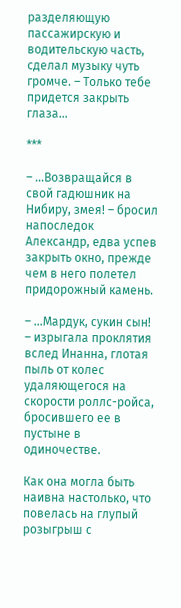разделяющую пассажирскую и водительскую часть, сделал музыку чуть громче. – Только тебе придется закрыть глаза…

***

– …Возвращайся в свой гадюшник на Нибиру, змея! – бросил напоследок Александр, едва успев закрыть окно, прежде чем в него полетел придорожный камень.

– …Мардук, сукин сын! – изрыгала проклятия вслед Инанна, глотая пыль от колес удаляющегося на скорости роллс-ройса, бросившего ее в пустыне в одиночестве.

Как она могла быть наивна настолько, что повелась на глупый розыгрыш с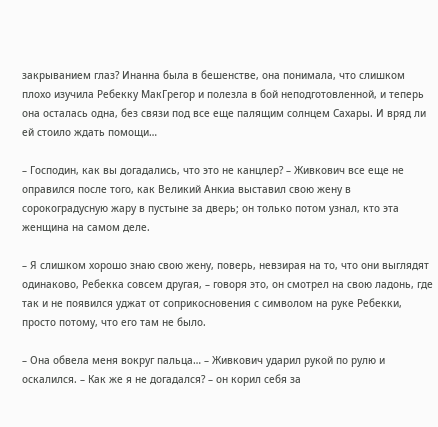закрыванием глаз? Инанна была в бешенстве, она понимала, что слишком плохо изучила Ребекку МакГрегор и полезла в бой неподготовленной, и теперь она осталась одна, без связи под все еще палящим солнцем Сахары. И вряд ли ей стоило ждать помощи…

– Господин, как вы догадались, что это не канцлер? – Живкович все еще не оправился после того, как Великий Анкиа выставил свою жену в сорокоградусную жару в пустыне за дверь; он только потом узнал, кто эта женщина на самом деле.

– Я слишком хорошо знаю свою жену, поверь, невзирая на то, что они выглядят одинаково, Ребекка совсем другая, – говоря это, он смотрел на свою ладонь, где так и не появился уджат от соприкосновения с символом на руке Ребекки, просто потому, что его там не было.

– Она обвела меня вокруг пальца… – Живкович ударил рукой по рулю и оскалился. – Как же я не догадался? – он корил себя за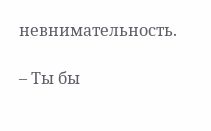невнимательность.

– Ты бы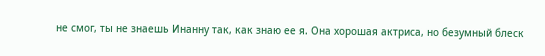не смог, ты не знаешь Инанну так, как знаю ее я. Она хорошая актриса, но безумный блеск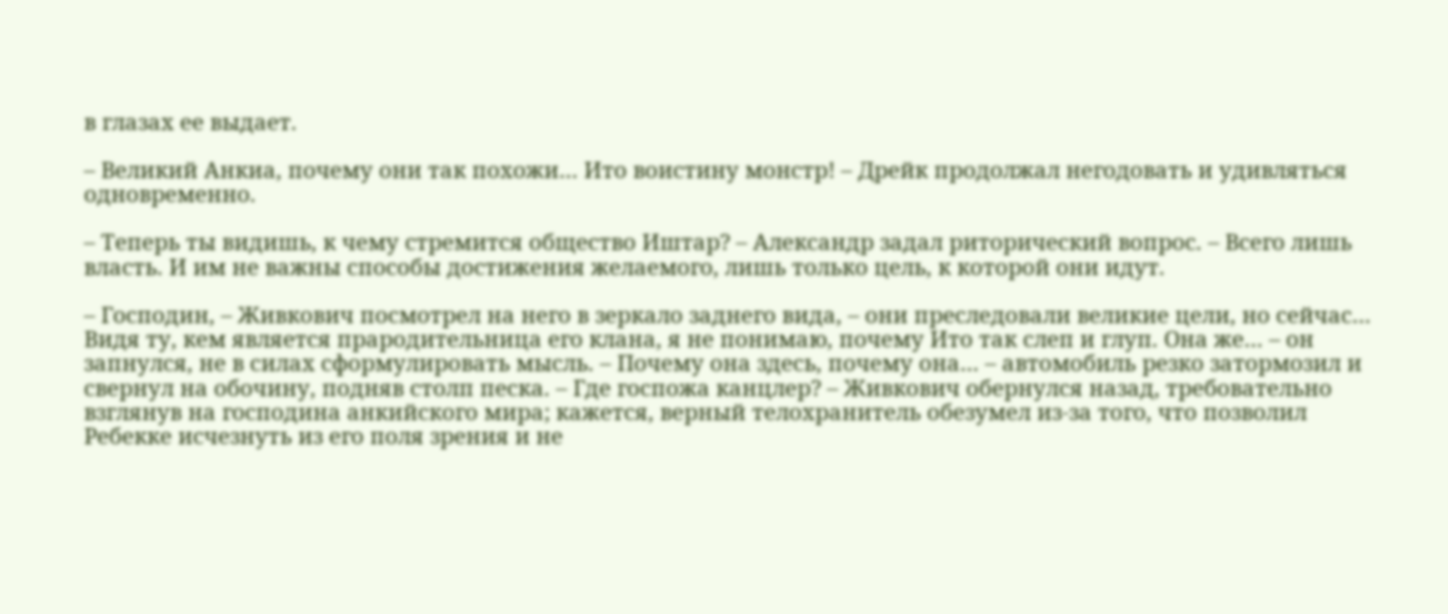в глазах ее выдает.

– Великий Анкиа, почему они так похожи… Ито воистину монстр! – Дрейк продолжал негодовать и удивляться одновременно.

– Теперь ты видишь, к чему стремится общество Иштар? – Александр задал риторический вопрос. – Всего лишь власть. И им не важны способы достижения желаемого, лишь только цель, к которой они идут.

– Господин, – Живкович посмотрел на него в зеркало заднего вида, – они преследовали великие цели, но сейчас… Видя ту, кем является прародительница его клана, я не понимаю, почему Ито так слеп и глуп. Она же… – он запнулся, не в силах сформулировать мысль. – Почему она здесь, почему она… – автомобиль резко затормозил и свернул на обочину, подняв столп песка. – Где госпожа канцлер? – Живкович обернулся назад, требовательно взглянув на господина анкийского мира; кажется, верный телохранитель обезумел из-за того, что позволил Ребекке исчезнуть из его поля зрения и не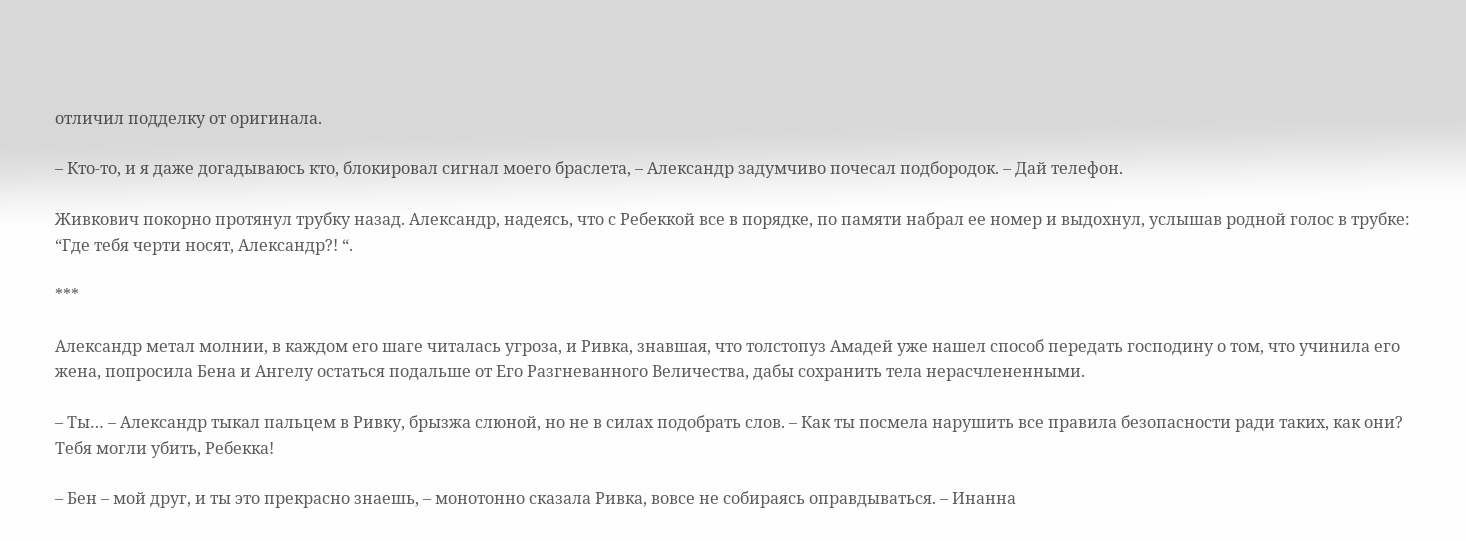отличил подделку от оригинала.

– Кто-то, и я даже догадываюсь кто, блокировал сигнал моего браслета, – Александр задумчиво почесал подбородок. – Дай телефон.

Живкович покорно протянул трубку назад. Александр, надеясь, что с Ребеккой все в порядке, по памяти набрал ее номер и выдохнул, услышав родной голос в трубке: “Где тебя черти носят, Александр?! “.

***

Александр метал молнии, в каждом его шаге читалась угроза, и Ривка, знавшая, что толстопуз Амадей уже нашел способ передать господину о том, что учинила его жена, попросила Бена и Ангелу остаться подальше от Его Разгневанного Величества, дабы сохранить тела нерасчлененными.

– Ты… – Александр тыкал пальцем в Ривку, брызжа слюной, но не в силах подобрать слов. – Как ты посмела нарушить все правила безопасности ради таких, как они? Тебя могли убить, Ребекка!

– Бен – мой друг, и ты это прекрасно знаешь, – монотонно сказала Ривка, вовсе не собираясь оправдываться. – Инанна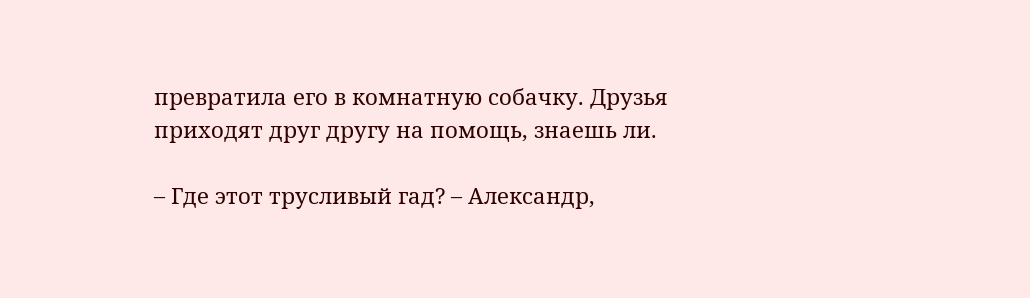превратила его в комнатную собачку. Друзья приходят друг другу на помощь, знаешь ли.

– Где этот трусливый гад? – Александр,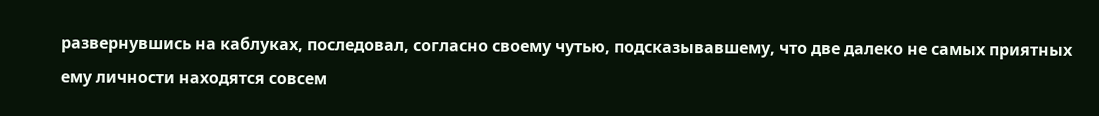развернувшись на каблуках, последовал, согласно своему чутью, подсказывавшему, что две далеко не самых приятных ему личности находятся совсем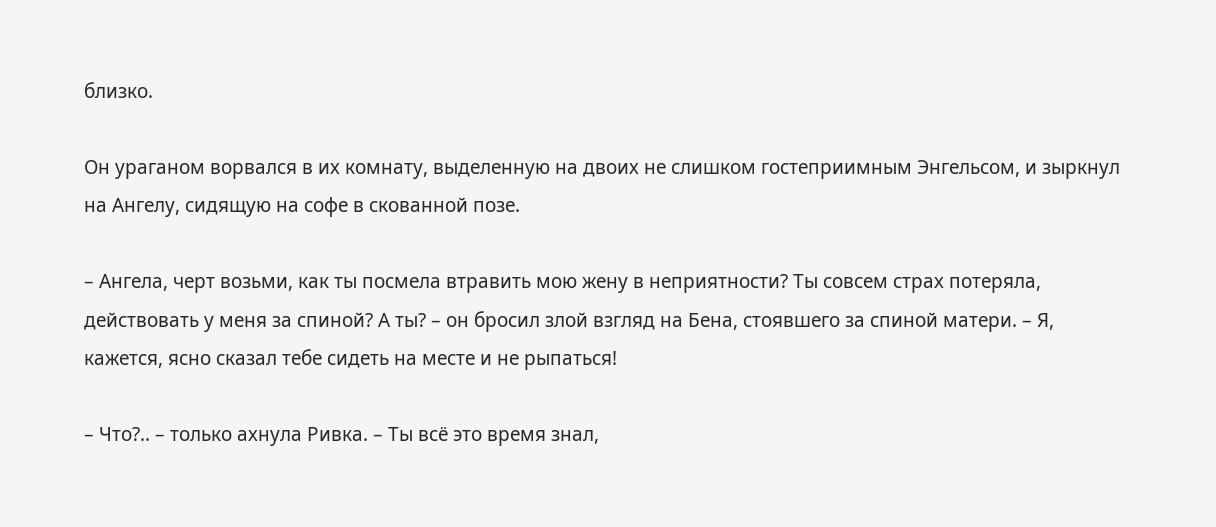близко.

Он ураганом ворвался в их комнату, выделенную на двоих не слишком гостеприимным Энгельсом, и зыркнул на Ангелу, сидящую на софе в скованной позе.

– Ангела, черт возьми, как ты посмела втравить мою жену в неприятности? Ты совсем страх потеряла, действовать у меня за спиной? А ты? – он бросил злой взгляд на Бена, стоявшего за спиной матери. – Я, кажется, ясно сказал тебе сидеть на месте и не рыпаться!

– Что?.. – только ахнула Ривка. – Ты всё это время знал,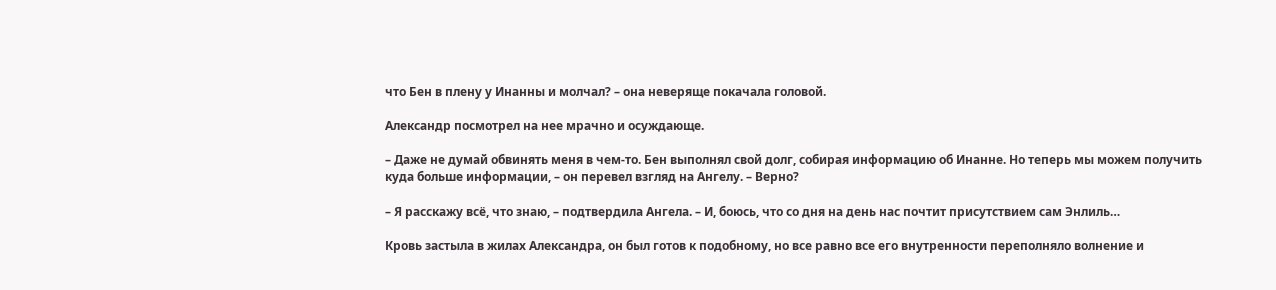что Бен в плену у Инанны и молчал? – она неверяще покачала головой.

Александр посмотрел на нее мрачно и осуждающе.

– Даже не думай обвинять меня в чем-то. Бен выполнял свой долг, собирая информацию об Инанне. Но теперь мы можем получить куда больше информации, – он перевел взгляд на Ангелу. – Верно?

– Я расскажу всё, что знаю, – подтвердила Ангела. – И, боюсь, что со дня на день нас почтит присутствием сам Энлиль…

Кровь застыла в жилах Александра, он был готов к подобному, но все равно все его внутренности переполняло волнение и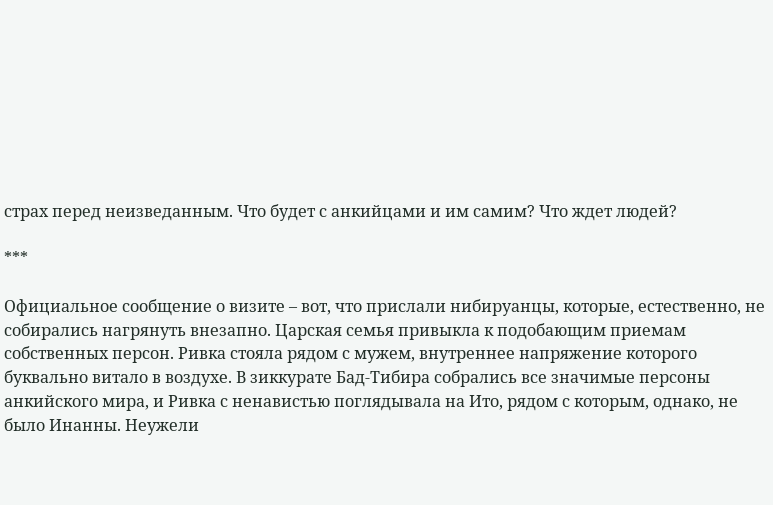страх перед неизведанным. Что будет с анкийцами и им самим? Что ждет людей?

***

Официальное сообщение о визите – вот, что прислали нибируанцы, которые, естественно, не собирались нагрянуть внезапно. Царская семья привыкла к подобающим приемам собственных персон. Ривка стояла рядом с мужем, внутреннее напряжение которого буквально витало в воздухе. В зиккурате Бад-Тибира собрались все значимые персоны анкийского мира, и Ривка с ненавистью поглядывала на Ито, рядом с которым, однако, не было Инанны. Неужели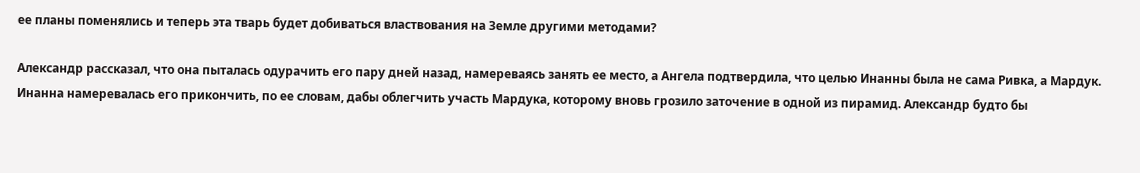ее планы поменялись и теперь эта тварь будет добиваться властвования на Земле другими методами?

Александр рассказал, что она пыталась одурачить его пару дней назад, намереваясь занять ее место, а Ангела подтвердила, что целью Инанны была не сама Ривка, а Мардук. Инанна намеревалась его прикончить, по ее словам, дабы облегчить участь Мардука, которому вновь грозило заточение в одной из пирамид. Александр будто бы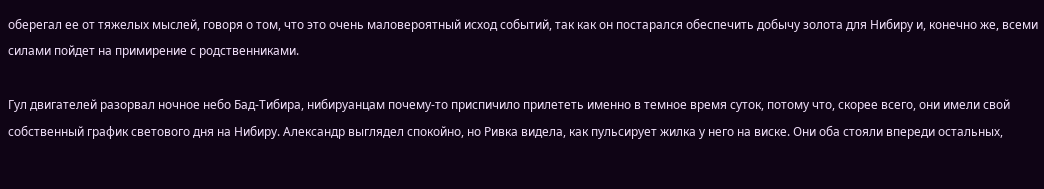оберегал ее от тяжелых мыслей, говоря о том, что это очень маловероятный исход событий, так как он постарался обеспечить добычу золота для Нибиру и, конечно же, всеми силами пойдет на примирение с родственниками.

Гул двигателей разорвал ночное небо Бад-Тибира, нибируанцам почему-то приспичило прилететь именно в темное время суток, потому что, скорее всего, они имели свой собственный график светового дня на Нибиру. Александр выглядел спокойно, но Ривка видела, как пульсирует жилка у него на виске. Они оба стояли впереди остальных,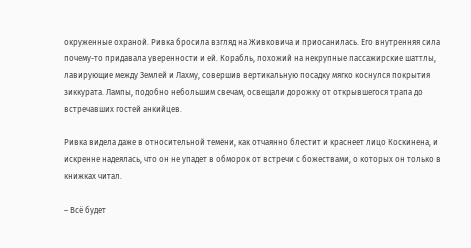окруженные охраной. Ривка бросила взгляд на Живковича и приосанилась. Его внутренняя сила почему-то придавала уверенности и ей. Корабль, похожий на некрупные пассажирские шаттлы, лавирующие между Землей и Лахму, совершив вертикальную посадку мягко коснулся покрытия зиккурата. Лампы, подобно небольшим свечам, освещали дорожку от открывшегося трапа до встречавших гостей анкийцев.

Ривка видела даже в относительной темени, как отчаянно блестит и краснеет лицо Коскинена, и искренне надеялась, что он не упадет в обморок от встречи с божествами, о которых он только в книжках читал.

– Всё будет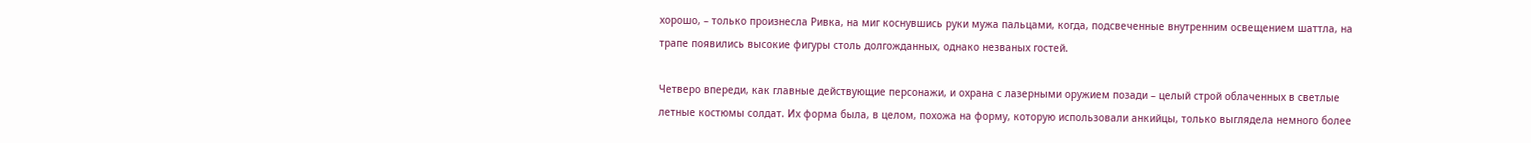хорошо, – только произнесла Ривка, на миг коснувшись руки мужа пальцами, когда, подсвеченные внутренним освещением шаттла, на трапе появились высокие фигуры столь долгожданных, однако незваных гостей.

Четверо впереди, как главные действующие персонажи, и охрана с лазерными оружием позади – целый строй облаченных в светлые летные костюмы солдат. Их форма была, в целом, похожа на форму, которую использовали анкийцы, только выглядела немного более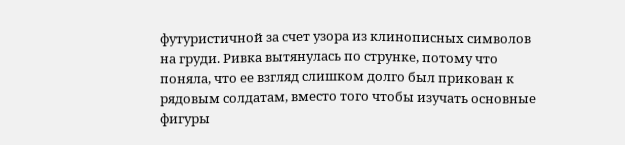футуристичной за счет узора из клинописных символов на груди. Ривка вытянулась по струнке, потому что поняла, что ее взгляд слишком долго был прикован к рядовым солдатам, вместо того чтобы изучать основные фигуры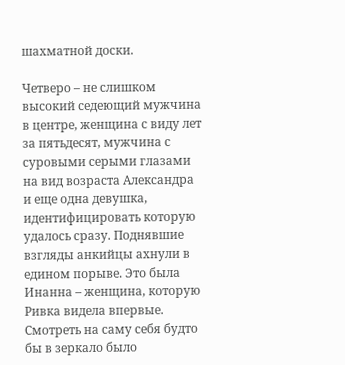шахматной доски.

Четверо – не слишком высокий седеющий мужчина в центре, женщина с виду лет за пятьдесят, мужчина с суровыми серыми глазами на вид возраста Александра и еще одна девушка, идентифицировать которую удалось сразу. Поднявшие взгляды анкийцы ахнули в едином порыве. Это была Инанна – женщина, которую Ривка видела впервые. Смотреть на саму себя будто бы в зеркало было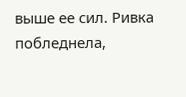выше ее сил. Ривка побледнела,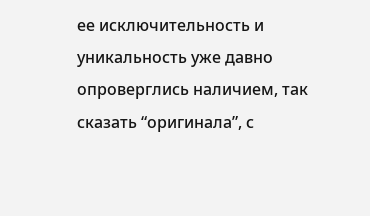ее исключительность и уникальность уже давно опроверглись наличием, так сказать “оригинала”, с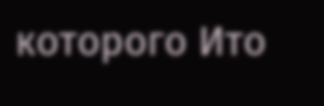которого Ито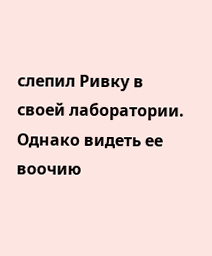слепил Ривку в своей лаборатории. Однако видеть ее воочию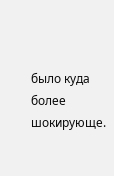было куда более шокирующе.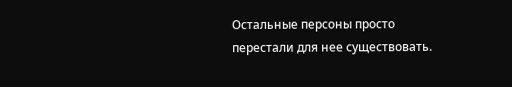Остальные персоны просто перестали для нее существовать.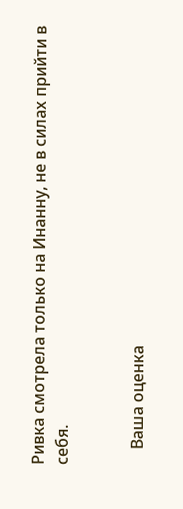Ривка смотрела только на Инанну, не в силах прийти в себя.


    Ваша оценка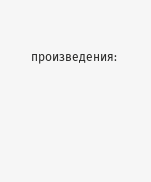произведения: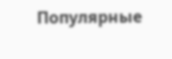Популярные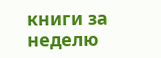книги за неделю